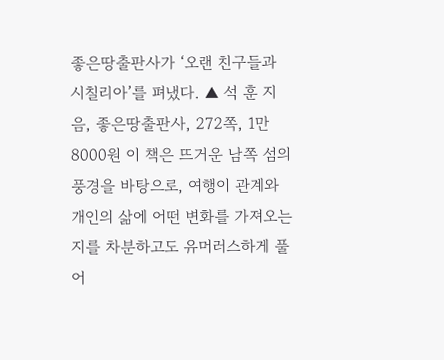좋은땅출판사가 ‘오랜 친구들과 시칠리아’를 펴냈다. ▲ 석 훈 지음, 좋은땅출판사, 272쪽, 1만8000원 이 책은 뜨거운 남쪽 섬의 풍경을 바탕으로, 여행이 관계와 개인의 삶에 어떤 변화를 가져오는지를 차분하고도 유머러스하게 풀어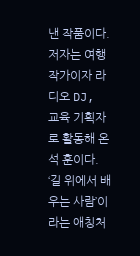낸 작품이다. 저자는 여행 작가이자 라디오 DJ, 교육 기획자로 활동해 온 석 훈이다. ‘길 위에서 배우는 사람’이라는 애칭처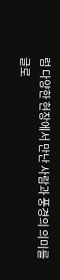럼 다양한 현장에서 만난 사람과 풍경의 의미를 글로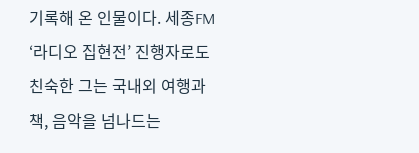기록해 온 인물이다. 세종FM ‘라디오 집현전’ 진행자로도 친숙한 그는 국내외 여행과 책, 음악을 넘나드는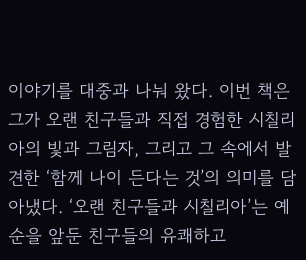이야기를 대중과 나눠 왔다. 이번 책은 그가 오랜 친구들과 직접 경험한 시칠리아의 빛과 그림자, 그리고 그 속에서 발견한 ‘함께 나이 든다는 것’의 의미를 담아냈다. ‘오랜 친구들과 시칠리아’는 예순을 앞둔 친구들의 유쾌하고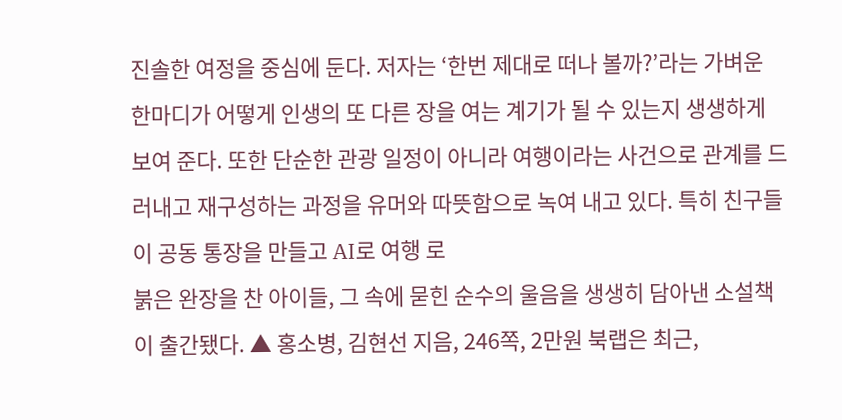진솔한 여정을 중심에 둔다. 저자는 ‘한번 제대로 떠나 볼까?’라는 가벼운 한마디가 어떻게 인생의 또 다른 장을 여는 계기가 될 수 있는지 생생하게 보여 준다. 또한 단순한 관광 일정이 아니라 여행이라는 사건으로 관계를 드러내고 재구성하는 과정을 유머와 따뜻함으로 녹여 내고 있다. 특히 친구들이 공동 통장을 만들고 AI로 여행 로
붉은 완장을 찬 아이들, 그 속에 묻힌 순수의 울음을 생생히 담아낸 소설책이 출간됐다. ▲ 홍소병, 김현선 지음, 246쪽, 2만원 북랩은 최근,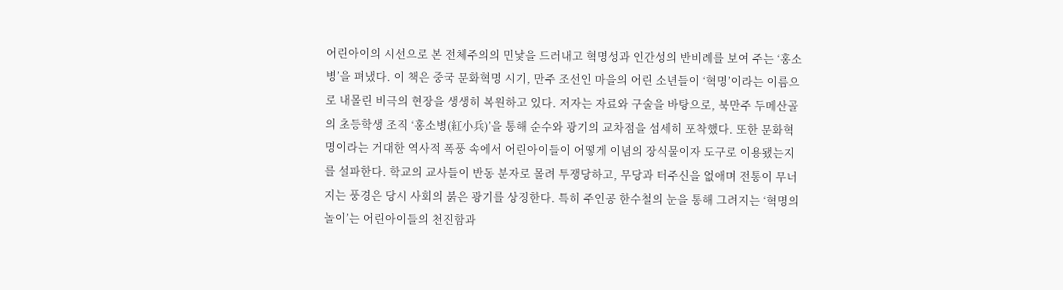어린아이의 시선으로 본 전체주의의 민낯을 드러내고 혁명성과 인간성의 반비례를 보여 주는 ‘홍소병’을 펴냈다. 이 책은 중국 문화혁명 시기, 만주 조선인 마을의 어린 소년들이 ‘혁명’이라는 이름으로 내몰린 비극의 현장을 생생히 복원하고 있다. 저자는 자료와 구술을 바탕으로, 북만주 두메산골의 초등학생 조직 ‘홍소병(紅小兵)’을 통해 순수와 광기의 교차점을 섬세히 포착했다. 또한 문화혁명이라는 거대한 역사적 폭풍 속에서 어린아이들이 어떻게 이념의 장식물이자 도구로 이용됐는지를 설파한다. 학교의 교사들이 반동 분자로 몰려 투쟁당하고, 무당과 터주신을 없애며 전통이 무너지는 풍경은 당시 사회의 붉은 광기를 상징한다. 특히 주인공 한수철의 눈을 통해 그려지는 ‘혁명의 놀이’는 어린아이들의 천진함과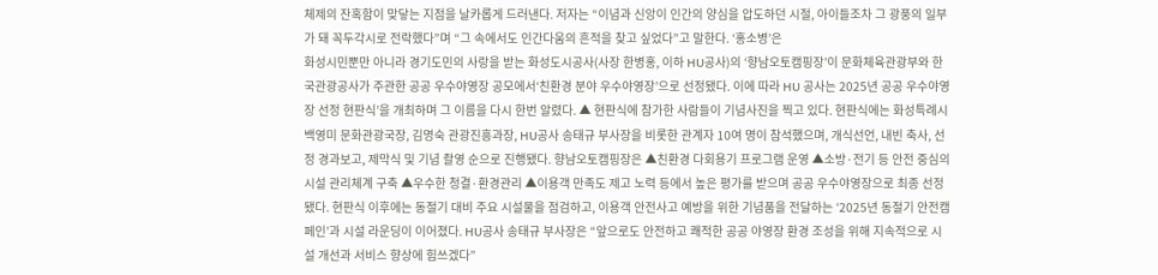체제의 잔혹함이 맞닿는 지점을 날카롭게 드러낸다. 저자는 “이념과 신앙이 인간의 양심을 압도하던 시절, 아이들조차 그 광풍의 일부가 돼 꼭두각시로 전락했다”며 “그 속에서도 인간다움의 흔적을 찾고 싶었다”고 말한다. ‘홍소병’은
화성시민뿐만 아니라 경기도민의 사랑을 받는 화성도시공사(사장 한병홍, 이하 HU공사)의 ‘향남오토캠핑장’이 문화체육관광부와 한국관광공사가 주관한 공공 우수야영장 공모에서‘친환경 분야 우수야영장’으로 선정됐다. 이에 따라 HU 공사는 2025년 공공 우수야영장 선정 현판식’을 개최하며 그 이름을 다시 한번 알렸다. ▲ 현판식에 참가한 사람들이 기념사진을 찍고 있다. 현판식에는 화성특례시 백영미 문화관광국장, 김명숙 관광진흥과장, HU공사 송태규 부사장을 비롯한 관계자 10여 명이 참석했으며, 개식선언, 내빈 축사, 선정 경과보고, 제막식 및 기념 촬영 순으로 진행됐다. 향남오토캠핑장은 ▲친환경 다회용기 프로그램 운영 ▲소방·전기 등 안전 중심의 시설 관리체계 구축 ▲우수한 청결·환경관리 ▲이용객 만족도 제고 노력 등에서 높은 평가를 받으며 공공 우수야영장으로 최종 선정됐다. 현판식 이후에는 동절기 대비 주요 시설물을 점검하고, 이용객 안전사고 예방을 위한 기념품을 전달하는 ‘2025년 동절기 안전캠페인’과 시설 라운딩이 이어졌다. HU공사 송태규 부사장은 “앞으로도 안전하고 쾌적한 공공 야영장 환경 조성을 위해 지속적으로 시설 개선과 서비스 향상에 힘쓰겠다”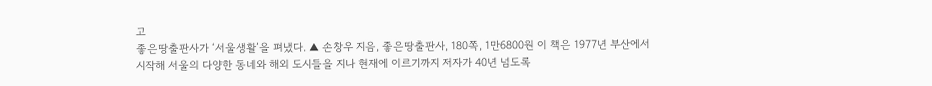고
좋은땅출판사가 ‘서울생활’을 펴냈다. ▲ 손창우 지음, 좋은땅출판사, 180쪽, 1만6800원 이 책은 1977년 부산에서 시작해 서울의 다양한 동네와 해외 도시들을 지나 현재에 이르기까지 저자가 40년 넘도록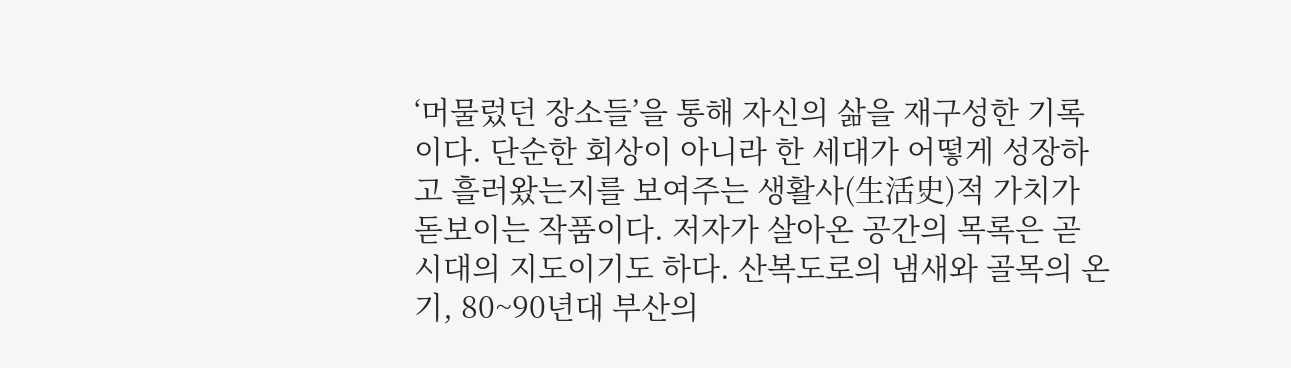‘머물렀던 장소들’을 통해 자신의 삶을 재구성한 기록이다. 단순한 회상이 아니라 한 세대가 어떻게 성장하고 흘러왔는지를 보여주는 생활사(生活史)적 가치가 돋보이는 작품이다. 저자가 살아온 공간의 목록은 곧 시대의 지도이기도 하다. 산복도로의 냄새와 골목의 온기, 80~90년대 부산의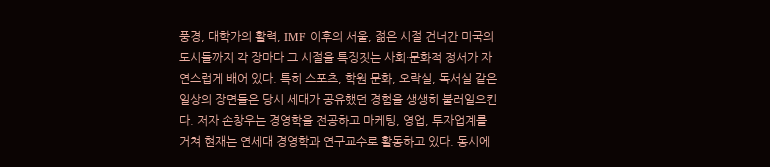풍경, 대학가의 활력, IMF 이후의 서울, 젊은 시절 건너간 미국의 도시들까지 각 장마다 그 시절을 특징짓는 사회·문화적 정서가 자연스럽게 배어 있다. 특히 스포츠, 학원 문화, 오락실, 독서실 같은 일상의 장면들은 당시 세대가 공유했던 경험을 생생히 불러일으킨다. 저자 손창우는 경영학을 전공하고 마케팅, 영업, 투자업계를 거쳐 현재는 연세대 경영학과 연구교수로 활동하고 있다. 동시에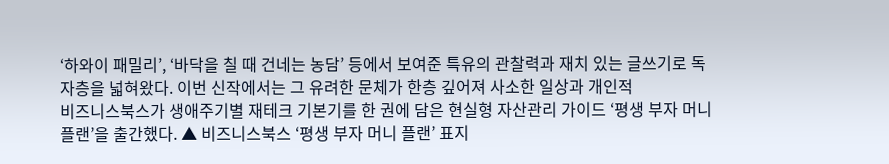‘하와이 패밀리’, ‘바닥을 칠 때 건네는 농담’ 등에서 보여준 특유의 관찰력과 재치 있는 글쓰기로 독자층을 넓혀왔다. 이번 신작에서는 그 유려한 문체가 한층 깊어져 사소한 일상과 개인적
비즈니스북스가 생애주기별 재테크 기본기를 한 권에 담은 현실형 자산관리 가이드 ‘평생 부자 머니 플랜’을 출간했다. ▲ 비즈니스북스 ‘평생 부자 머니 플랜’ 표지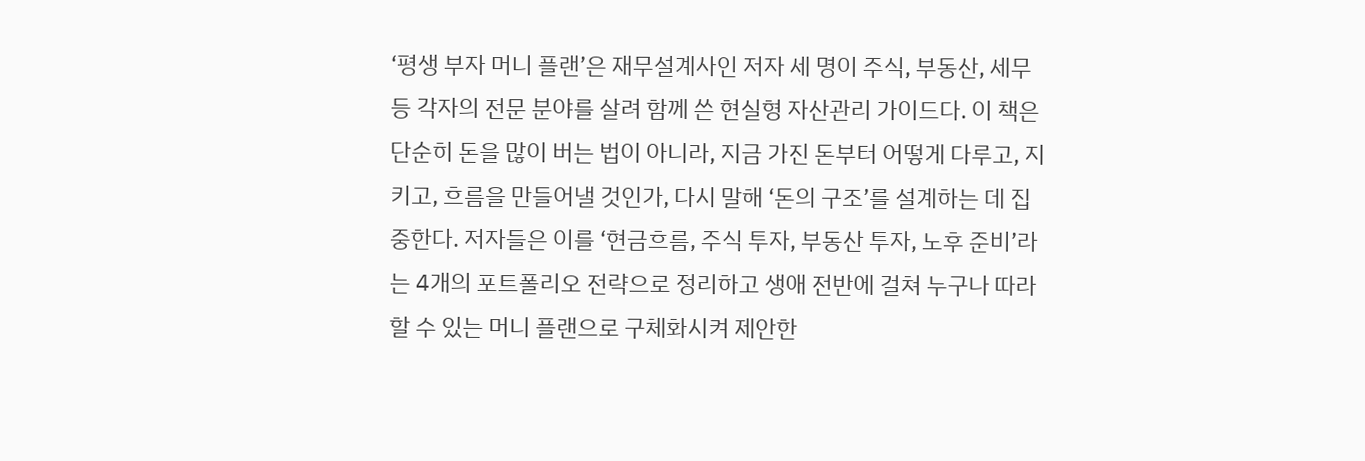‘평생 부자 머니 플랜’은 재무설계사인 저자 세 명이 주식, 부동산, 세무 등 각자의 전문 분야를 살려 함께 쓴 현실형 자산관리 가이드다. 이 책은 단순히 돈을 많이 버는 법이 아니라, 지금 가진 돈부터 어떻게 다루고, 지키고, 흐름을 만들어낼 것인가, 다시 말해 ‘돈의 구조’를 설계하는 데 집중한다. 저자들은 이를 ‘현금흐름, 주식 투자, 부동산 투자, 노후 준비’라는 4개의 포트폴리오 전략으로 정리하고 생애 전반에 걸쳐 누구나 따라 할 수 있는 머니 플랜으로 구체화시켜 제안한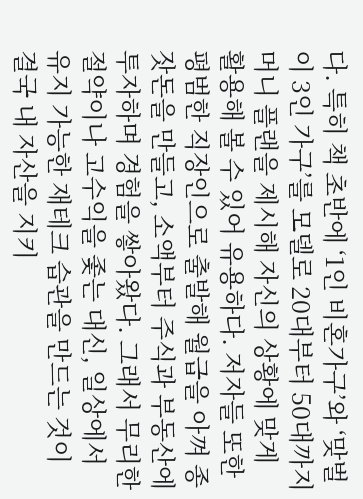다. 특히 책 초반에 ‘1인 비혼가구’와 ‘맞벌이 3인 가구’를 모델로 20대부터 50대까지 머니 플랜을 제시해 자신의 상황에 맞게 활용해 볼 수 있어 유용하다. 저자들 또한 평범한 직장인으로 출발해 월급을 아껴 종잣돈을 만들고, 소액부터 주식과 부동산에 투자하며 경험을 쌓아왔다. 그래서 무리한 절약이나 고수익을 좇는 대신, 일상에서 유지 가능한 재테크 습관을 만드는 것이 결국 내 자산을 지키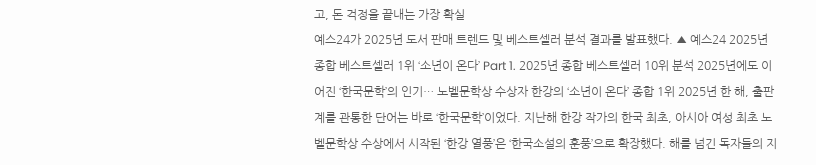고, 돈 걱정을 끝내는 가장 확실
예스24가 2025년 도서 판매 트렌드 및 베스트셀러 분석 결과를 발표했다. ▲ 예스24 2025년 종합 베스트셀러 1위 ‘소년이 온다’ Part 1. 2025년 종합 베스트셀러 10위 분석 2025년에도 이어진 ‘한국문학’의 인기… 노벨문학상 수상자 한강의 ‘소년이 온다’ 종합 1위 2025년 한 해, 출판계를 관통한 단어는 바로 ‘한국문학’이었다. 지난해 한강 작가의 한국 최초, 아시아 여성 최초 노벨문학상 수상에서 시작된 ‘한강 열풍’은 ‘한국소설의 훈풍’으로 확장했다. 해를 넘긴 독자들의 지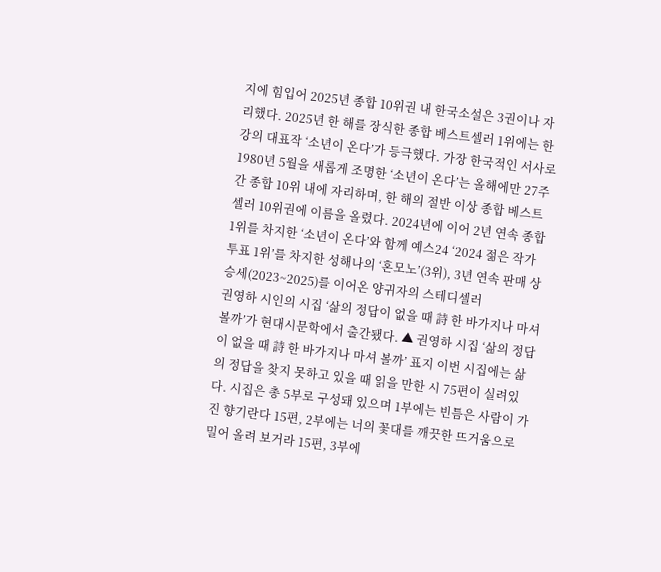지에 힘입어 2025년 종합 10위권 내 한국소설은 3권이나 자리했다. 2025년 한 해를 장식한 종합 베스트셀러 1위에는 한강의 대표작 ‘소년이 온다’가 등극했다. 가장 한국적인 서사로 1980년 5월을 새롭게 조명한 ‘소년이 온다’는 올해에만 27주간 종합 10위 내에 자리하며, 한 해의 절반 이상 종합 베스트셀러 10위권에 이름을 올렸다. 2024년에 이어 2년 연속 종합 1위를 차지한 ‘소년이 온다’와 함께 예스24 ‘2024 젊은 작가 투표 1위’를 차지한 성해나의 ‘혼모노’(3위), 3년 연속 판매 상승세(2023~2025)를 이어온 양귀자의 스테디셀러
권영하 시인의 시집 ‘삶의 정답이 없을 때 詩 한 바가지나 마셔 볼까’가 현대시문학에서 출간됐다. ▲ 권영하 시집 ‘삶의 정답이 없을 때 詩 한 바가지나 마셔 볼까’ 표지 이번 시집에는 삶의 정답을 찾지 못하고 있을 때 읽을 만한 시 75편이 실려있다. 시집은 총 5부로 구성돼 있으며 1부에는 빈틈은 사람이 가진 향기란다 15편, 2부에는 너의 꽃대를 깨끗한 뜨거움으로 밀어 올려 보거라 15편, 3부에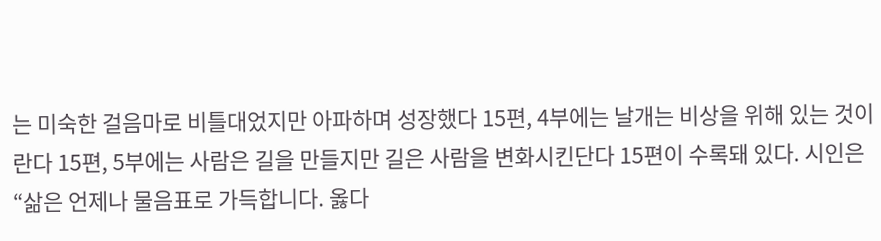는 미숙한 걸음마로 비틀대었지만 아파하며 성장했다 15편, 4부에는 날개는 비상을 위해 있는 것이란다 15편, 5부에는 사람은 길을 만들지만 길은 사람을 변화시킨단다 15편이 수록돼 있다. 시인은 “삶은 언제나 물음표로 가득합니다. 옳다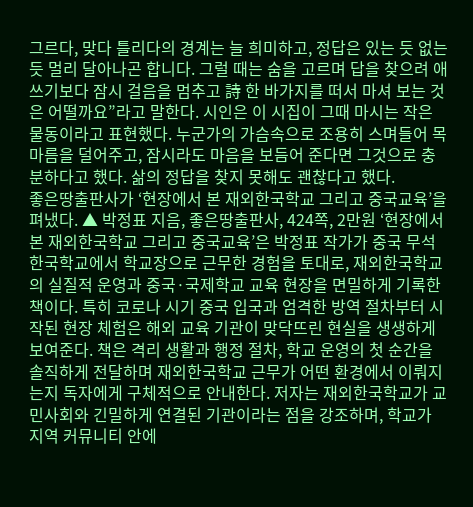그르다, 맞다 틀리다의 경계는 늘 희미하고, 정답은 있는 듯 없는 듯 멀리 달아나곤 합니다. 그럴 때는 숨을 고르며 답을 찾으려 애쓰기보다 잠시 걸음을 멈추고 詩 한 바가지를 떠서 마셔 보는 것은 어떨까요”라고 말한다. 시인은 이 시집이 그때 마시는 작은 물동이라고 표현했다. 누군가의 가슴속으로 조용히 스며들어 목마름을 덜어주고, 잠시라도 마음을 보듬어 준다면 그것으로 충분하다고 했다. 삶의 정답을 찾지 못해도 괜찮다고 했다.
좋은땅출판사가 ‘현장에서 본 재외한국학교 그리고 중국교육’을 펴냈다. ▲ 박정표 지음, 좋은땅출판사, 424쪽, 2만원 ‘현장에서 본 재외한국학교 그리고 중국교육’은 박정표 작가가 중국 무석한국학교에서 학교장으로 근무한 경험을 토대로, 재외한국학교의 실질적 운영과 중국·국제학교 교육 현장을 면밀하게 기록한 책이다. 특히 코로나 시기 중국 입국과 엄격한 방역 절차부터 시작된 현장 체험은 해외 교육 기관이 맞닥뜨린 현실을 생생하게 보여준다. 책은 격리 생활과 행정 절차, 학교 운영의 첫 순간을 솔직하게 전달하며 재외한국학교 근무가 어떤 환경에서 이뤄지는지 독자에게 구체적으로 안내한다. 저자는 재외한국학교가 교민사회와 긴밀하게 연결된 기관이라는 점을 강조하며, 학교가 지역 커뮤니티 안에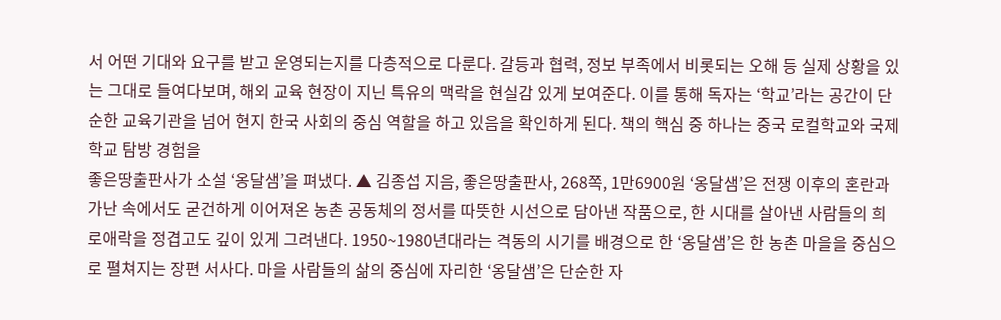서 어떤 기대와 요구를 받고 운영되는지를 다층적으로 다룬다. 갈등과 협력, 정보 부족에서 비롯되는 오해 등 실제 상황을 있는 그대로 들여다보며, 해외 교육 현장이 지닌 특유의 맥락을 현실감 있게 보여준다. 이를 통해 독자는 ‘학교’라는 공간이 단순한 교육기관을 넘어 현지 한국 사회의 중심 역할을 하고 있음을 확인하게 된다. 책의 핵심 중 하나는 중국 로컬학교와 국제학교 탐방 경험을
좋은땅출판사가 소설 ‘옹달샘’을 펴냈다. ▲ 김종섭 지음, 좋은땅출판사, 268쪽, 1만6900원 ‘옹달샘’은 전쟁 이후의 혼란과 가난 속에서도 굳건하게 이어져온 농촌 공동체의 정서를 따뜻한 시선으로 담아낸 작품으로, 한 시대를 살아낸 사람들의 희로애락을 정겹고도 깊이 있게 그려낸다. 1950~1980년대라는 격동의 시기를 배경으로 한 ‘옹달샘’은 한 농촌 마을을 중심으로 펼쳐지는 장편 서사다. 마을 사람들의 삶의 중심에 자리한 ‘옹달샘’은 단순한 자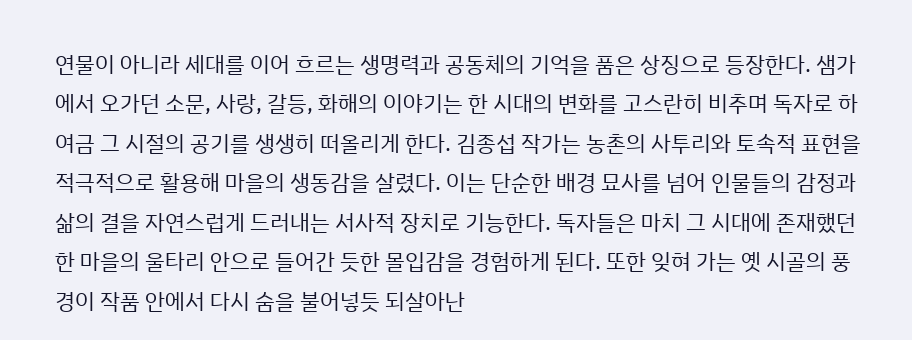연물이 아니라 세대를 이어 흐르는 생명력과 공동체의 기억을 품은 상징으로 등장한다. 샘가에서 오가던 소문, 사랑, 갈등, 화해의 이야기는 한 시대의 변화를 고스란히 비추며 독자로 하여금 그 시절의 공기를 생생히 떠올리게 한다. 김종섭 작가는 농촌의 사투리와 토속적 표현을 적극적으로 활용해 마을의 생동감을 살렸다. 이는 단순한 배경 묘사를 넘어 인물들의 감정과 삶의 결을 자연스럽게 드러내는 서사적 장치로 기능한다. 독자들은 마치 그 시대에 존재했던 한 마을의 울타리 안으로 들어간 듯한 몰입감을 경험하게 된다. 또한 잊혀 가는 옛 시골의 풍경이 작품 안에서 다시 숨을 불어넣듯 되살아난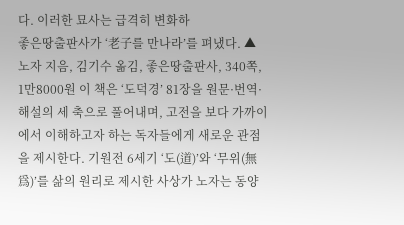다. 이러한 묘사는 급격히 변화하
좋은땅출판사가 ‘老子를 만나라’를 펴냈다. ▲ 노자 지음, 김기수 옮김, 좋은땅출판사, 340쪽, 1만8000원 이 책은 ‘도덕경’ 81장을 원문·번역·해설의 세 축으로 풀어내며, 고전을 보다 가까이에서 이해하고자 하는 독자들에게 새로운 관점을 제시한다. 기원전 6세기 ‘도(道)’와 ‘무위(無爲)’를 삶의 원리로 제시한 사상가 노자는 동양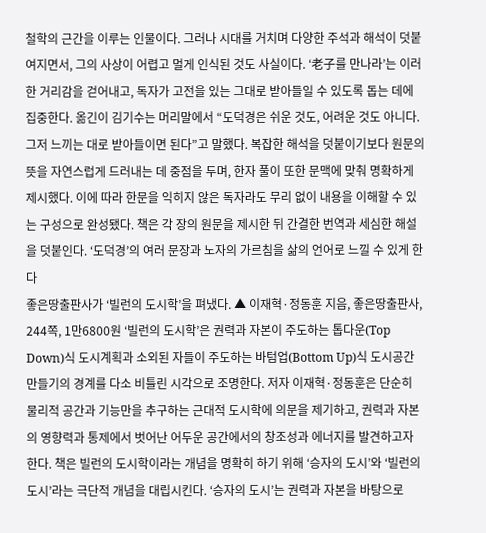철학의 근간을 이루는 인물이다. 그러나 시대를 거치며 다양한 주석과 해석이 덧붙여지면서, 그의 사상이 어렵고 멀게 인식된 것도 사실이다. ‘老子를 만나라’는 이러한 거리감을 걷어내고, 독자가 고전을 있는 그대로 받아들일 수 있도록 돕는 데에 집중한다. 옮긴이 김기수는 머리말에서 “도덕경은 쉬운 것도, 어려운 것도 아니다. 그저 느끼는 대로 받아들이면 된다”고 말했다. 복잡한 해석을 덧붙이기보다 원문의 뜻을 자연스럽게 드러내는 데 중점을 두며, 한자 풀이 또한 문맥에 맞춰 명확하게 제시했다. 이에 따라 한문을 익히지 않은 독자라도 무리 없이 내용을 이해할 수 있는 구성으로 완성됐다. 책은 각 장의 원문을 제시한 뒤 간결한 번역과 세심한 해설을 덧붙인다. ‘도덕경’의 여러 문장과 노자의 가르침을 삶의 언어로 느낄 수 있게 한다
좋은땅출판사가 ‘빌런의 도시학’을 펴냈다. ▲ 이재혁·정동훈 지음, 좋은땅출판사, 244쪽, 1만6800원 ‘빌런의 도시학’은 권력과 자본이 주도하는 톱다운(Top Down)식 도시계획과 소외된 자들이 주도하는 바텀업(Bottom Up)식 도시공간 만들기의 경계를 다소 비틀린 시각으로 조명한다. 저자 이재혁·정동훈은 단순히 물리적 공간과 기능만을 추구하는 근대적 도시학에 의문을 제기하고, 권력과 자본의 영향력과 통제에서 벗어난 어두운 공간에서의 창조성과 에너지를 발견하고자 한다. 책은 빌런의 도시학이라는 개념을 명확히 하기 위해 ‘승자의 도시’와 ‘빌런의 도시’라는 극단적 개념을 대립시킨다. ‘승자의 도시’는 권력과 자본을 바탕으로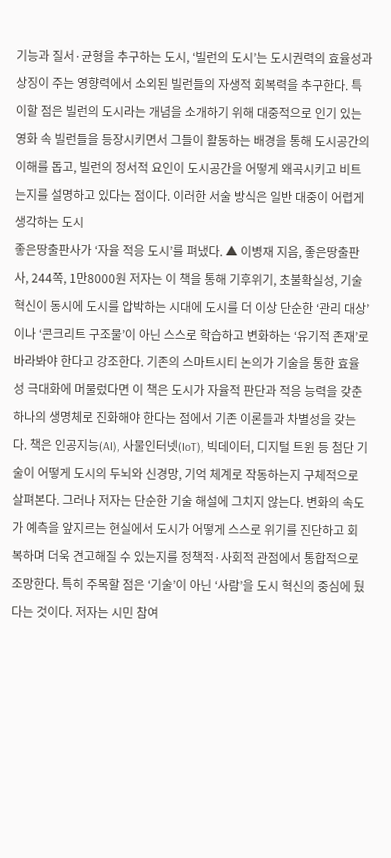기능과 질서·균형을 추구하는 도시, ‘빌런의 도시’는 도시권력의 효율성과 상징이 주는 영향력에서 소외된 빌런들의 자생적 회복력을 추구한다. 특이할 점은 빌런의 도시라는 개념을 소개하기 위해 대중적으로 인기 있는 영화 속 빌런들을 등장시키면서 그들이 활동하는 배경을 통해 도시공간의 이해를 돕고, 빌런의 정서적 요인이 도시공간을 어떻게 왜곡시키고 비트는지를 설명하고 있다는 점이다. 이러한 서술 방식은 일반 대중이 어렵게 생각하는 도시
좋은땅출판사가 ‘자율 적응 도시’를 펴냈다. ▲ 이병재 지음, 좋은땅출판사, 244쪽, 1만8000원 저자는 이 책을 통해 기후위기, 초불확실성, 기술 혁신이 동시에 도시를 압박하는 시대에 도시를 더 이상 단순한 ‘관리 대상’이나 ‘콘크리트 구조물’이 아닌 스스로 학습하고 변화하는 ‘유기적 존재’로 바라봐야 한다고 강조한다. 기존의 스마트시티 논의가 기술을 통한 효율성 극대화에 머물렀다면 이 책은 도시가 자율적 판단과 적응 능력을 갖춘 하나의 생명체로 진화해야 한다는 점에서 기존 이론들과 차별성을 갖는다. 책은 인공지능(AI), 사물인터넷(IoT), 빅데이터, 디지털 트윈 등 첨단 기술이 어떻게 도시의 두뇌와 신경망, 기억 체계로 작동하는지 구체적으로 살펴본다. 그러나 저자는 단순한 기술 해설에 그치지 않는다. 변화의 속도가 예측을 앞지르는 현실에서 도시가 어떻게 스스로 위기를 진단하고 회복하며 더욱 견고해질 수 있는지를 정책적·사회적 관점에서 통합적으로 조망한다. 특히 주목할 점은 ‘기술’이 아닌 ‘사람’을 도시 혁신의 중심에 뒀다는 것이다. 저자는 시민 참여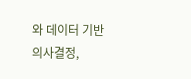와 데이터 기반 의사결정,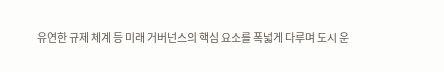유연한 규제 체계 등 미래 거버넌스의 핵심 요소를 폭넓게 다루며 도시 운